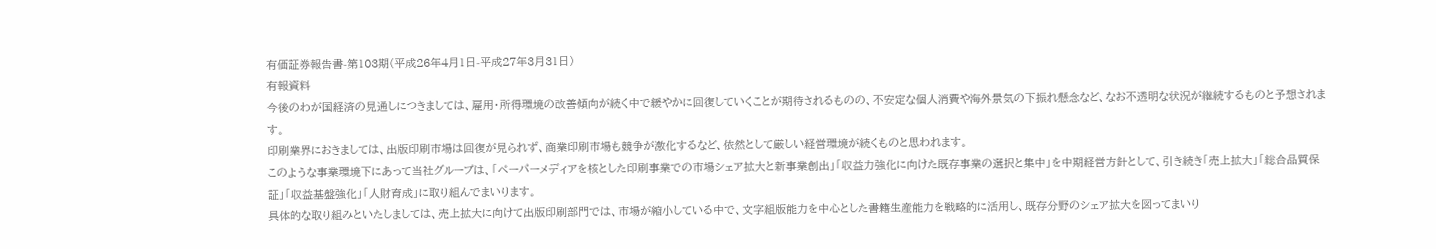有価証券報告書-第103期(平成26年4月1日-平成27年3月31日)
有報資料
今後のわが国経済の見通しにつきましては、雇用・所得環境の改善傾向が続く中で緩やかに回復していくことが期待されるものの、不安定な個人消費や海外景気の下振れ懸念など、なお不透明な状況が継続するものと予想されます。
印刷業界におきましては、出版印刷市場は回復が見られず、商業印刷市場も競争が激化するなど、依然として厳しい経営環境が続くものと思われます。
このような事業環境下にあって当社グループは、「ペーパーメディアを核とした印刷事業での市場シェア拡大と新事業創出」「収益力強化に向けた既存事業の選択と集中」を中期経営方針として、引き続き「売上拡大」「総合品質保証」「収益基盤強化」「人財育成」に取り組んでまいります。
具体的な取り組みといたしましては、売上拡大に向けて出版印刷部門では、市場が縮小している中で、文字組版能力を中心とした書籍生産能力を戦略的に活用し、既存分野のシェア拡大を図ってまいり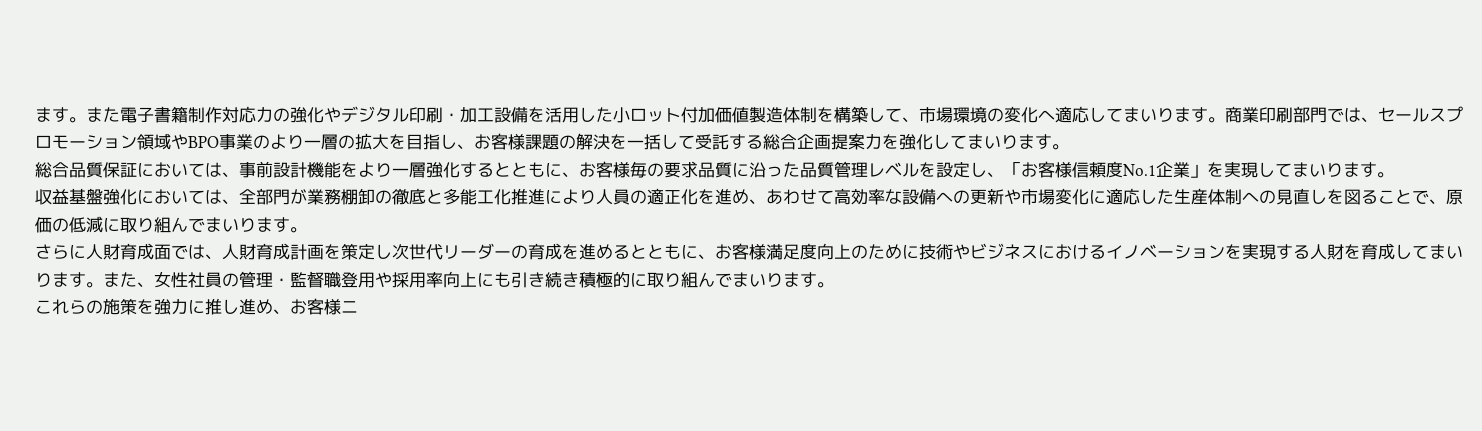ます。また電子書籍制作対応力の強化やデジタル印刷・加工設備を活用した小ロット付加価値製造体制を構築して、市場環境の変化へ適応してまいります。商業印刷部門では、セールスプロモーション領域やBPO事業のより一層の拡大を目指し、お客様課題の解決を一括して受託する総合企画提案力を強化してまいります。
総合品質保証においては、事前設計機能をより一層強化するとともに、お客様毎の要求品質に沿った品質管理レベルを設定し、「お客様信頼度No.1企業」を実現してまいります。
収益基盤強化においては、全部門が業務棚卸の徹底と多能工化推進により人員の適正化を進め、あわせて高効率な設備への更新や市場変化に適応した生産体制への見直しを図ることで、原価の低減に取り組んでまいります。
さらに人財育成面では、人財育成計画を策定し次世代リーダーの育成を進めるとともに、お客様満足度向上のために技術やビジネスにおけるイノベーションを実現する人財を育成してまいります。また、女性社員の管理・監督職登用や採用率向上にも引き続き積極的に取り組んでまいります。
これらの施策を強力に推し進め、お客様ニ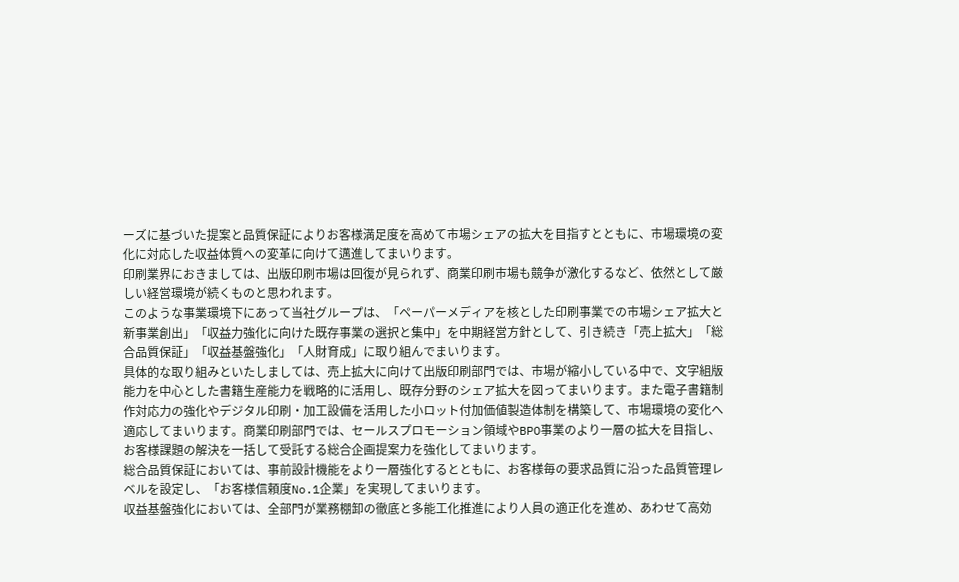ーズに基づいた提案と品質保証によりお客様満足度を高めて市場シェアの拡大を目指すとともに、市場環境の変化に対応した収益体質への変革に向けて邁進してまいります。
印刷業界におきましては、出版印刷市場は回復が見られず、商業印刷市場も競争が激化するなど、依然として厳しい経営環境が続くものと思われます。
このような事業環境下にあって当社グループは、「ペーパーメディアを核とした印刷事業での市場シェア拡大と新事業創出」「収益力強化に向けた既存事業の選択と集中」を中期経営方針として、引き続き「売上拡大」「総合品質保証」「収益基盤強化」「人財育成」に取り組んでまいります。
具体的な取り組みといたしましては、売上拡大に向けて出版印刷部門では、市場が縮小している中で、文字組版能力を中心とした書籍生産能力を戦略的に活用し、既存分野のシェア拡大を図ってまいります。また電子書籍制作対応力の強化やデジタル印刷・加工設備を活用した小ロット付加価値製造体制を構築して、市場環境の変化へ適応してまいります。商業印刷部門では、セールスプロモーション領域やBPO事業のより一層の拡大を目指し、お客様課題の解決を一括して受託する総合企画提案力を強化してまいります。
総合品質保証においては、事前設計機能をより一層強化するとともに、お客様毎の要求品質に沿った品質管理レベルを設定し、「お客様信頼度No.1企業」を実現してまいります。
収益基盤強化においては、全部門が業務棚卸の徹底と多能工化推進により人員の適正化を進め、あわせて高効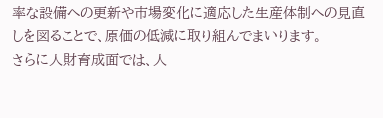率な設備への更新や市場変化に適応した生産体制への見直しを図ることで、原価の低減に取り組んでまいります。
さらに人財育成面では、人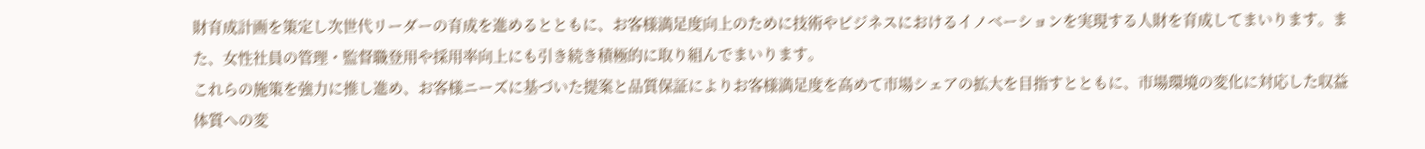財育成計画を策定し次世代リーダーの育成を進めるとともに、お客様満足度向上のために技術やビジネスにおけるイノベーションを実現する人財を育成してまいります。また、女性社員の管理・監督職登用や採用率向上にも引き続き積極的に取り組んでまいります。
これらの施策を強力に推し進め、お客様ニーズに基づいた提案と品質保証によりお客様満足度を高めて市場シェアの拡大を目指すとともに、市場環境の変化に対応した収益体質への変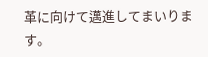革に向けて邁進してまいります。